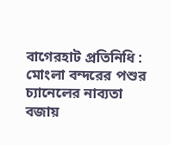বাগেরহাট প্রতিনিধি :
মোংলা বন্দরের পশুর চ্যানেলের নাব্যতা বজায়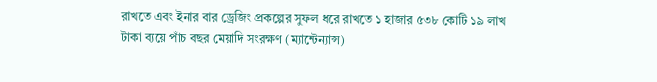রাখতে এবং ইনার বার ড্রেজিং প্রকল্পের সুফল ধরে রাখতে ১ হাজার ৫৩৮ কোটি ১৯ লাখ টাকা ব্যয়ে পাঁচ বছর মেয়াদি সংরক্ষণ (ম্যান্টেন্যান্স)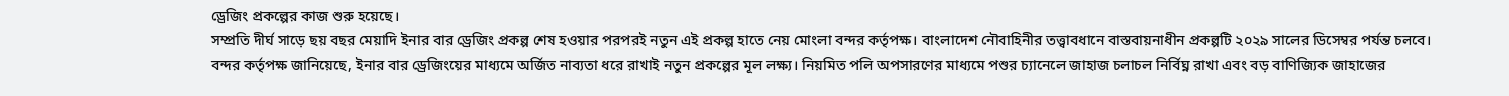ড্রেজিং প্রকল্পের কাজ শুরু হয়েছে।
সম্প্রতি দীর্ঘ সাড়ে ছয় বছর মেয়াদি ইনার বার ড্রেজিং প্রকল্প শেষ হওয়ার পরপরই নতুন এই প্রকল্প হাতে নেয় মোংলা বন্দর কর্তৃপক্ষ। বাংলাদেশ নৌবাহিনীর তত্ত্বাবধানে বাস্তবায়নাধীন প্রকল্পটি ২০২৯ সালের ডিসেম্বর পর্যন্ত চলবে।
বন্দর কর্তৃপক্ষ জানিয়েছে, ইনার বার ড্রেজিংয়ের মাধ্যমে অর্জিত নাব্যতা ধরে রাখাই নতুন প্রকল্পের মূল লক্ষ্য। নিয়মিত পলি অপসারণের মাধ্যমে পশুর চ্যানেলে জাহাজ চলাচল নির্বিঘ্ন রাখা এবং বড় বাণিজ্যিক জাহাজের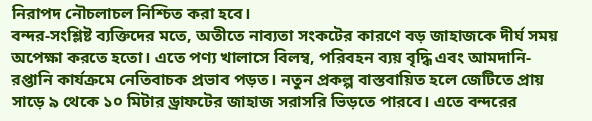নিরাপদ নৌচলাচল নিশ্চিত করা হবে।
বন্দর-সংশ্লিষ্ট ব্যক্তিদের মতে, অতীতে নাব্যতা সংকটের কারণে বড় জাহাজকে দীর্ঘ সময় অপেক্ষা করতে হতো। এতে পণ্য খালাসে বিলম্ব, পরিবহন ব্যয় বৃদ্ধি এবং আমদানি-রপ্তানি কার্যক্রমে নেতিবাচক প্রভাব পড়ত। নতুন প্রকল্প বাস্তবায়িত হলে জেটিতে প্রায় সাড়ে ৯ থেকে ১০ মিটার ড্রাফটের জাহাজ সরাসরি ভিড়তে পারবে। এতে বন্দরের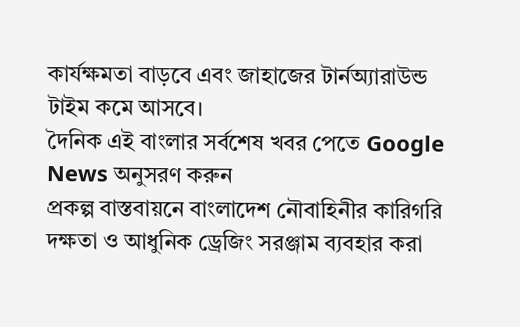কার্যক্ষমতা বাড়বে এবং জাহাজের টার্নঅ্যারাউন্ড টাইম কমে আসবে।
দৈনিক এই বাংলার সর্বশেষ খবর পেতে Google News অনুসরণ করুন
প্রকল্প বাস্তবায়নে বাংলাদেশ নৌবাহিনীর কারিগরি দক্ষতা ও আধুনিক ড্রেজিং সরঞ্জাম ব্যবহার করা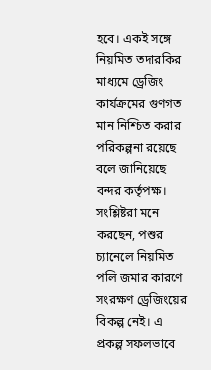হবে। একই সঙ্গে নিয়মিত তদারকির মাধ্যমে ড্রেজিং কার্যক্রমের গুণগত মান নিশ্চিত করার পরিকল্পনা রয়েছে বলে জানিয়েছে বন্দর কর্তৃপক্ষ।
সংশ্লিষ্টরা মনে করছেন, পশুর চ্যানেলে নিয়মিত পলি জমার কারণে সংরক্ষণ ড্রেজিংয়ের বিকল্প নেই। এ প্রকল্প সফলভাবে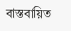বাস্তবায়িত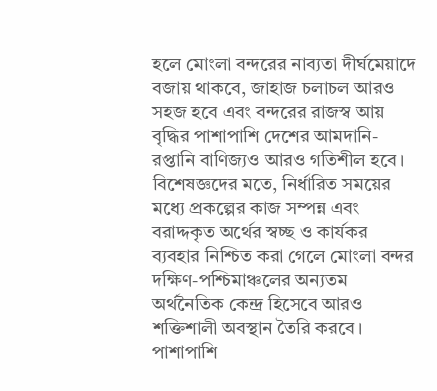হলে মোংলা বন্দরের নাব্যতা দীর্ঘমেয়াদে বজায় থাকবে, জাহাজ চলাচল আরও সহজ হবে এবং বন্দরের রাজস্ব আয় বৃদ্ধির পাশাপাশি দেশের আমদানি-রপ্তানি বাণিজ্যও আরও গতিশীল হবে।
বিশেষজ্ঞদের মতে, নির্ধারিত সময়ের মধ্যে প্রকল্পের কাজ সম্পন্ন এবং বরাদ্দকৃত অর্থের স্বচ্ছ ও কার্যকর ব্যবহার নিশ্চিত করা গেলে মোংলা বন্দর দক্ষিণ-পশ্চিমাঞ্চলের অন্যতম অর্থনৈতিক কেন্দ্র হিসেবে আরও শক্তিশালী অবস্থান তৈরি করবে। পাশাপাশি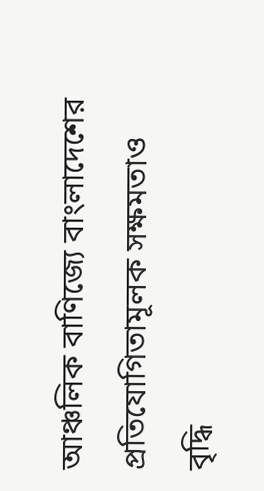আঞ্চলিক বাণিজ্যে বাংলাদেশের প্রতিযোগিতামূলক সক্ষমতাও বৃদ্ধি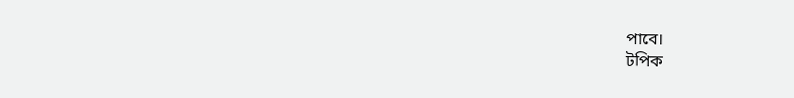পাবে।
টপিক